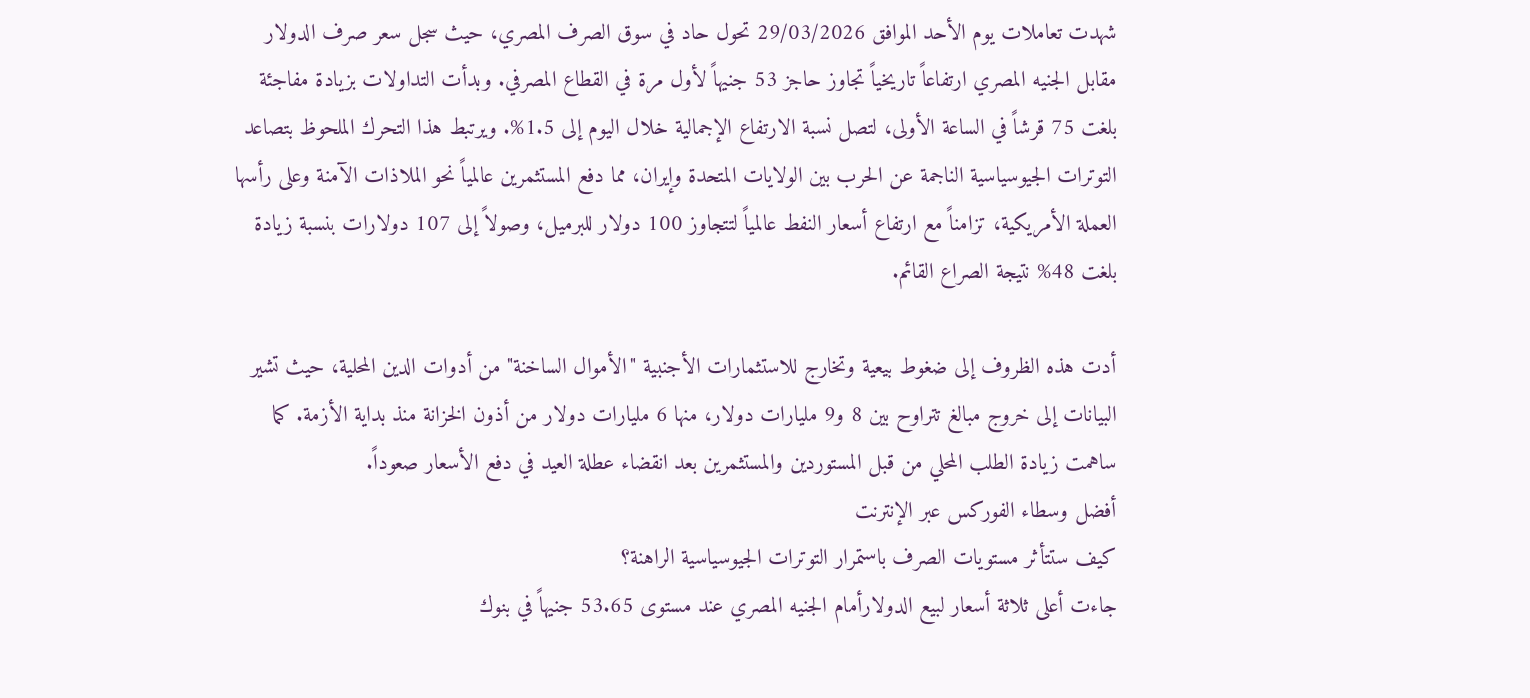شهدت تعاملات يوم الأحد الموافق 29/03/2026 تحول حاد في سوق الصرف المصري، حيث سجل سعر صرف الدولار مقابل الجنيه المصري ارتفاعاً تاريخياً تجاوز حاجز 53 جنيهاً لأول مرة في القطاع المصرفي. وبدأت التداولات بزيادة مفاجئة بلغت 75 قرشاً في الساعة الأولى، لتصل نسبة الارتفاع الإجمالية خلال اليوم إلى 1.5%. ويرتبط هذا التحرك الملحوظ بتصاعد التوترات الجيوسياسية الناجمة عن الحرب بين الولايات المتحدة وإيران، مما دفع المستثمرين عالمياً نحو الملاذات الآمنة وعلى رأسها العملة الأمريكية، تزامناً مع ارتفاع أسعار النفط عالمياً لتتجاوز 100 دولار للبرميل، وصولاً إلى 107 دولارات بنسبة زيادة بلغت 48% نتيجة الصراع القائم.

أدت هذه الظروف إلى ضغوط بيعية وتخارج للاستثمارات الأجنبية "الأموال الساخنة" من أدوات الدين المحلية، حيث تشير البيانات إلى خروج مبالغ تتراوح بين 8 و9 مليارات دولار، منها 6 مليارات دولار من أذون الخزانة منذ بداية الأزمة. كما ساهمت زيادة الطلب المحلي من قبل المستوردين والمستثمرين بعد انقضاء عطلة العيد في دفع الأسعار صعوداً.
أفضل وسطاء الفوركس عبر الإنترنت
كيف ستتأثر مستويات الصرف باستمرار التوترات الجيوسياسية الراهنة؟
جاءت أعلى ثلاثة أسعار لبيع الدولارأمام الجنيه المصري عند مستوى 53.65 جنيهاً في بنوك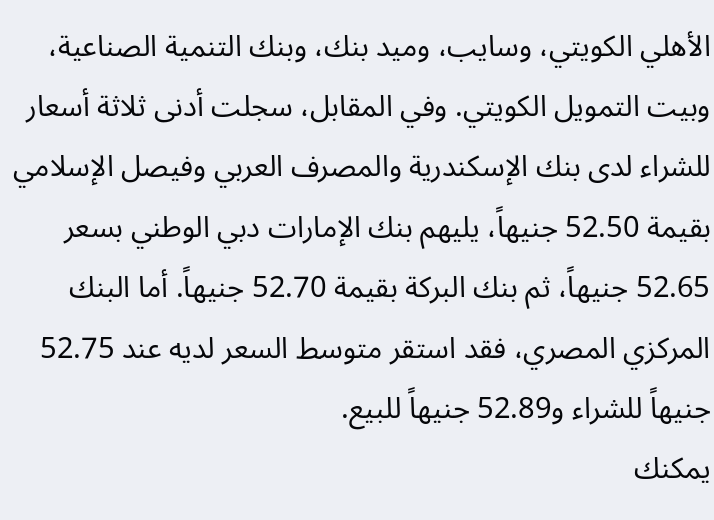الأهلي الكويتي، وسايب، وميد بنك، وبنك التنمية الصناعية، وبيت التمويل الكويتي. وفي المقابل، سجلت أدنى ثلاثة أسعار للشراء لدى بنك الإسكندرية والمصرف العربي وفيصل الإسلامي بقيمة 52.50 جنيهاً، يليهم بنك الإمارات دبي الوطني بسعر 52.65 جنيهاً، ثم بنك البركة بقيمة 52.70 جنيهاً. أما البنك المركزي المصري، فقد استقر متوسط السعر لديه عند 52.75 جنيهاً للشراء و52.89 جنيهاً للبيع.
يمكنك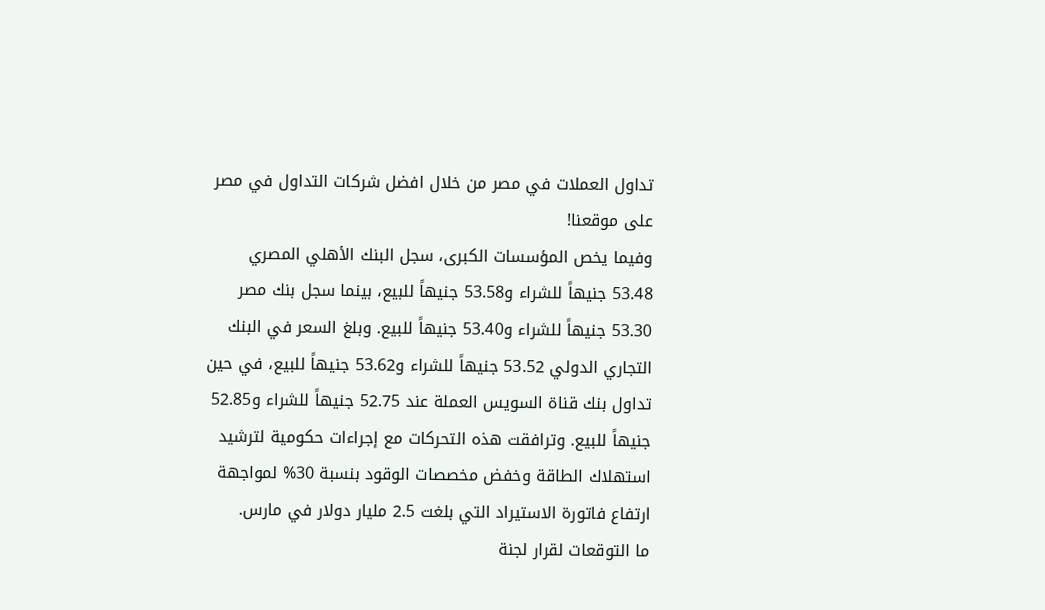تداول العملات في مصر من خلال افضل شركات التداول في مصر على موقعنا!
وفيما يخص المؤسسات الكبرى، سجل البنك الأهلي المصري 53.48 جنيهاً للشراء و53.58 جنيهاً للبيع، بينما سجل بنك مصر 53.30 جنيهاً للشراء و53.40 جنيهاً للبيع. وبلغ السعر في البنك التجاري الدولي 53.52 جنيهاً للشراء و53.62 جنيهاً للبيع، في حين تداول بنك قناة السويس العملة عند 52.75 جنيهاً للشراء و52.85 جنيهاً للبيع. وترافقت هذه التحركات مع إجراءات حكومية لترشيد استهلاك الطاقة وخفض مخصصات الوقود بنسبة 30% لمواجهة ارتفاع فاتورة الاستيراد التي بلغت 2.5 مليار دولار في مارس.
ما التوقعات لقرار لجنة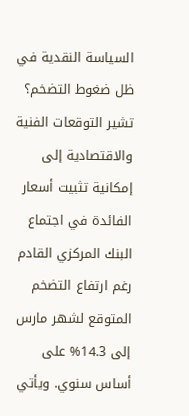السياسة النقدية في ظل ضغوط التضخم؟
تشير التوقعات الفنية والاقتصادية إلى إمكانية تثبيت أسعار الفائدة في اجتماع البنك المركزي القادم رغم ارتفاع التضخم المتوقع لشهر مارس إلى 14.3% على أساس سنوي. ويأتي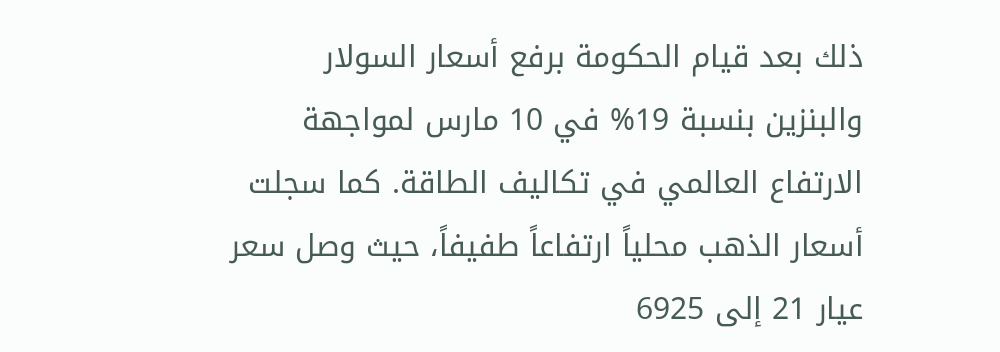ذلك بعد قيام الحكومة برفع أسعار السولار والبنزين بنسبة 19% في 10 مارس لمواجهة الارتفاع العالمي في تكاليف الطاقة. كما سجلت أسعار الذهب محلياً ارتفاعاً طفيفاً، حيث وصل سعر عيار 21 إلى 6925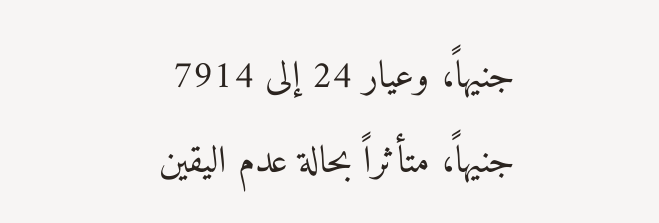جنيهاً، وعيار 24 إلى 7914 جنيهاً، متأثراً بحالة عدم اليقين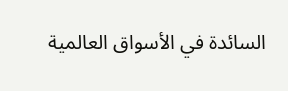السائدة في الأسواق العالمية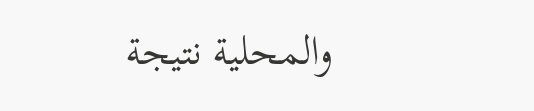والمحلية نتيجة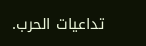تداعيات الحرب.